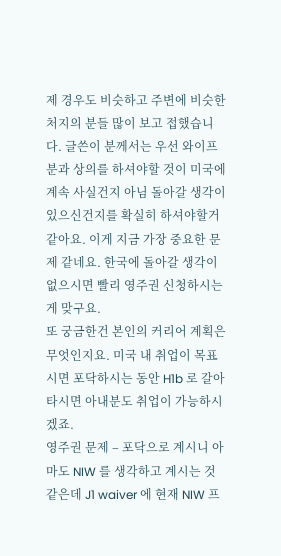제 경우도 비슷하고 주변에 비슷한 처지의 분들 많이 보고 접했습니다. 글쓴이 분께서는 우선 와이프분과 상의를 하셔야할 것이 미국에 계속 사실건지 아님 돌아갈 생각이 있으신건지를 확실히 하셔야할거 같아요. 이게 지금 가장 중요한 문제 같네요. 한국에 돌아갈 생각이 없으시면 빨리 영주권 신청하시는게 맞구요.
또 궁금한건 본인의 커리어 계획은 무엇인지요. 미국 내 취업이 목표시면 포닥하시는 동안 H1b 로 갈아타시면 아내분도 취업이 가능하시겠죠.
영주권 문제 – 포닥으로 계시니 아마도 NIW 를 생각하고 계시는 것 같은데 J1 waiver 에 현재 NIW 프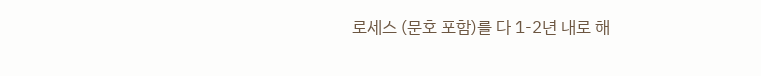로세스 (문호 포함)를 다 1-2년 내로 해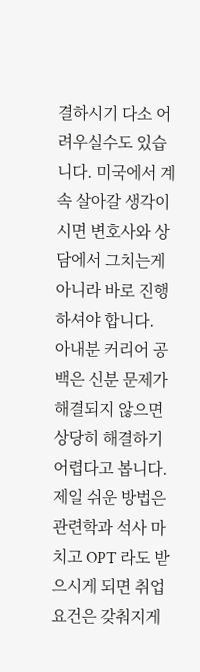결하시기 다소 어려우실수도 있습니다. 미국에서 계속 살아갈 생각이시면 변호사와 상담에서 그치는게 아니라 바로 진행하셔야 합니다.
아내분 커리어 공백은 신분 문제가 해결되지 않으면 상당히 해결하기 어렵다고 봅니다. 제일 쉬운 방법은 관련학과 석사 마치고 OPT 라도 받으시게 되면 취업요건은 갖춰지게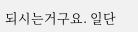되시는거구요. 일단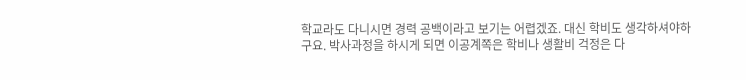학교라도 다니시면 경력 공백이라고 보기는 어렵겠죠. 대신 학비도 생각하셔야하구요. 박사과정을 하시게 되면 이공계쪽은 학비나 생활비 걱정은 다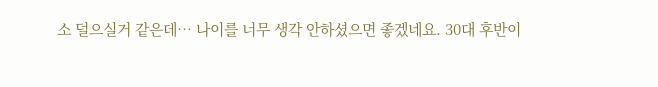소 덜으실거 같은데… 나이를 너무 생각 안하셨으면 좋겠네요. 30대 후반이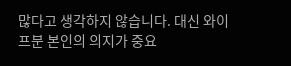많다고 생각하지 않습니다. 대신 와이프분 본인의 의지가 중요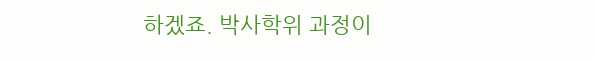하겠죠. 박사학위 과정이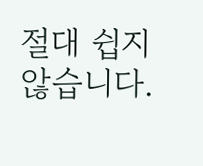절대 쉽지 않습니다.